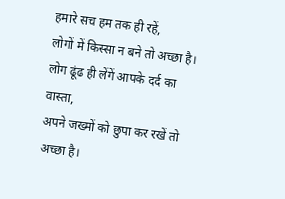हमारे सच हम तक ही रहें,
लोगों में किस्सा न बने तो अच्छा है।
लोग ढूंढ ही लेंगें आपके दर्द का वास्ता,
अपने जख्मों को छुपा कर रखें तो अच्छा है।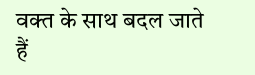वक्त के साथ बदल जाते हैं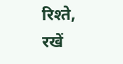रिश्ते,
रखें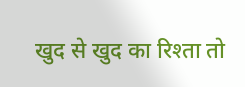खुद से खुद का रिश्ता तो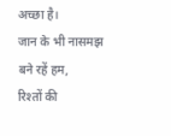अच्छा है।
जान के भी नासमझ बने रहें हम,
रिश्तों की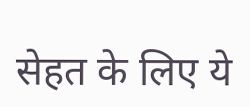सेहत के लिए ये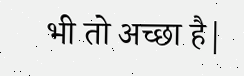भी तो अच्छा है|